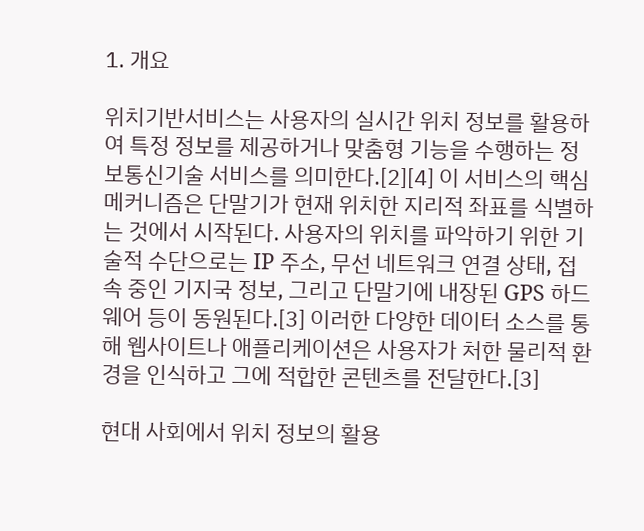1. 개요

위치기반서비스는 사용자의 실시간 위치 정보를 활용하여 특정 정보를 제공하거나 맞춤형 기능을 수행하는 정보통신기술 서비스를 의미한다.[2][4] 이 서비스의 핵심 메커니즘은 단말기가 현재 위치한 지리적 좌표를 식별하는 것에서 시작된다. 사용자의 위치를 파악하기 위한 기술적 수단으로는 IP 주소, 무선 네트워크 연결 상태, 접속 중인 기지국 정보, 그리고 단말기에 내장된 GPS 하드웨어 등이 동원된다.[3] 이러한 다양한 데이터 소스를 통해 웹사이트나 애플리케이션은 사용자가 처한 물리적 환경을 인식하고 그에 적합한 콘텐츠를 전달한다.[3]

현대 사회에서 위치 정보의 활용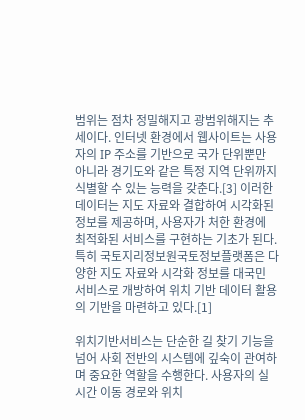범위는 점차 정밀해지고 광범위해지는 추세이다. 인터넷 환경에서 웹사이트는 사용자의 IP 주소를 기반으로 국가 단위뿐만 아니라 경기도와 같은 특정 지역 단위까지 식별할 수 있는 능력을 갖춘다.[3] 이러한 데이터는 지도 자료와 결합하여 시각화된 정보를 제공하며, 사용자가 처한 환경에 최적화된 서비스를 구현하는 기초가 된다. 특히 국토지리정보원국토정보플랫폼은 다양한 지도 자료와 시각화 정보를 대국민 서비스로 개방하여 위치 기반 데이터 활용의 기반을 마련하고 있다.[1]

위치기반서비스는 단순한 길 찾기 기능을 넘어 사회 전반의 시스템에 깊숙이 관여하며 중요한 역할을 수행한다. 사용자의 실시간 이동 경로와 위치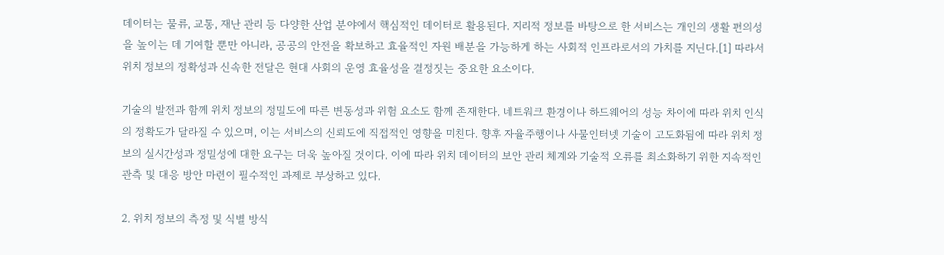데이터는 물류, 교통, 재난 관리 등 다양한 산업 분야에서 핵심적인 데이터로 활용된다. 지리적 정보를 바탕으로 한 서비스는 개인의 생활 편의성을 높이는 데 기여할 뿐만 아니라, 공공의 안전을 확보하고 효율적인 자원 배분을 가능하게 하는 사회적 인프라로서의 가치를 지닌다.[1] 따라서 위치 정보의 정확성과 신속한 전달은 현대 사회의 운영 효율성을 결정짓는 중요한 요소이다.

기술의 발전과 함께 위치 정보의 정밀도에 따른 변동성과 위험 요소도 함께 존재한다. 네트워크 환경이나 하드웨어의 성능 차이에 따라 위치 인식의 정확도가 달라질 수 있으며, 이는 서비스의 신뢰도에 직접적인 영향을 미친다. 향후 자율주행이나 사물인터넷 기술이 고도화됨에 따라 위치 정보의 실시간성과 정밀성에 대한 요구는 더욱 높아질 것이다. 이에 따라 위치 데이터의 보안 관리 체계와 기술적 오류를 최소화하기 위한 지속적인 관측 및 대응 방안 마련이 필수적인 과제로 부상하고 있다.

2. 위치 정보의 측정 및 식별 방식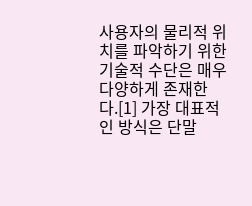사용자의 물리적 위치를 파악하기 위한 기술적 수단은 매우 다양하게 존재한다.[1] 가장 대표적인 방식은 단말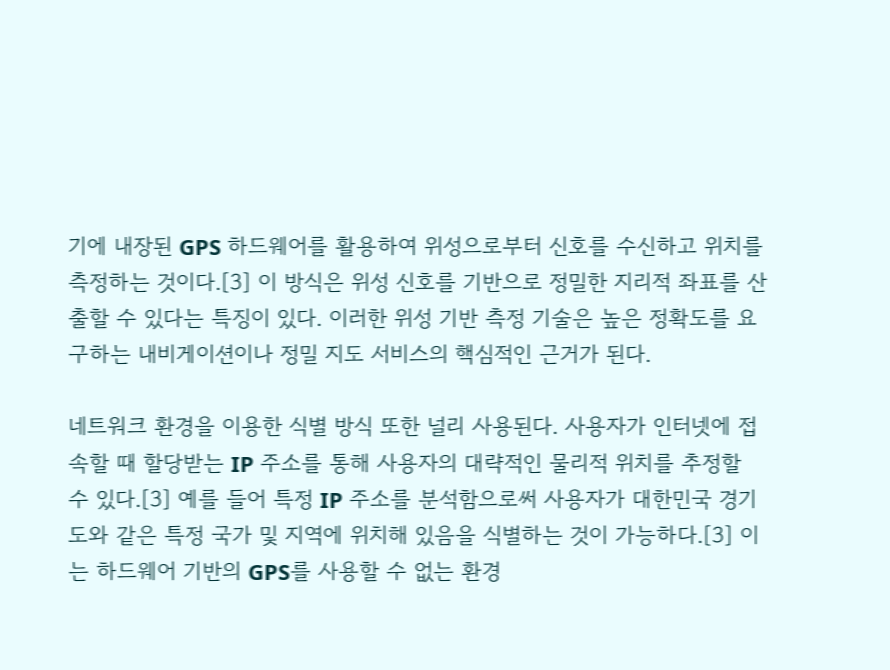기에 내장된 GPS 하드웨어를 활용하여 위성으로부터 신호를 수신하고 위치를 측정하는 것이다.[3] 이 방식은 위성 신호를 기반으로 정밀한 지리적 좌표를 산출할 수 있다는 특징이 있다. 이러한 위성 기반 측정 기술은 높은 정확도를 요구하는 내비게이션이나 정밀 지도 서비스의 핵심적인 근거가 된다.

네트워크 환경을 이용한 식별 방식 또한 널리 사용된다. 사용자가 인터넷에 접속할 때 할당받는 IP 주소를 통해 사용자의 대략적인 물리적 위치를 추정할 수 있다.[3] 예를 들어 특정 IP 주소를 분석함으로써 사용자가 대한민국 경기도와 같은 특정 국가 및 지역에 위치해 있음을 식별하는 것이 가능하다.[3] 이는 하드웨어 기반의 GPS를 사용할 수 없는 환경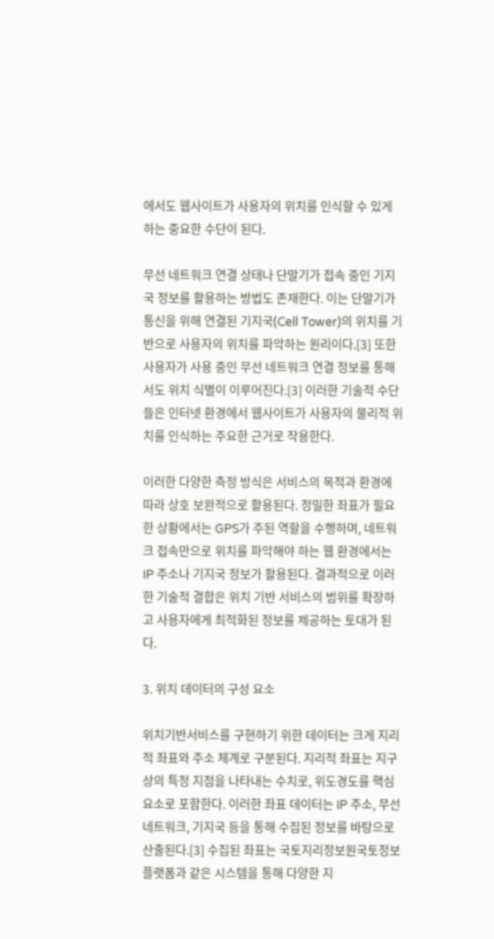에서도 웹사이트가 사용자의 위치를 인식할 수 있게 하는 중요한 수단이 된다.

무선 네트워크 연결 상태나 단말기가 접속 중인 기지국 정보를 활용하는 방법도 존재한다. 이는 단말기가 통신을 위해 연결된 기지국(Cell Tower)의 위치를 기반으로 사용자의 위치를 파악하는 원리이다.[3] 또한 사용자가 사용 중인 무선 네트워크 연결 정보를 통해서도 위치 식별이 이루어진다.[3] 이러한 기술적 수단들은 인터넷 환경에서 웹사이트가 사용자의 물리적 위치를 인식하는 주요한 근거로 작용한다.

이러한 다양한 측정 방식은 서비스의 목적과 환경에 따라 상호 보완적으로 활용된다. 정밀한 좌표가 필요한 상황에서는 GPS가 주된 역할을 수행하며, 네트워크 접속만으로 위치를 파악해야 하는 웹 환경에서는 IP 주소나 기지국 정보가 활용된다. 결과적으로 이러한 기술적 결합은 위치 기반 서비스의 범위를 확장하고 사용자에게 최적화된 정보를 제공하는 토대가 된다.

3. 위치 데이터의 구성 요소

위치기반서비스를 구현하기 위한 데이터는 크게 지리적 좌표와 주소 체계로 구분된다. 지리적 좌표는 지구상의 특정 지점을 나타내는 수치로, 위도경도를 핵심 요소로 포함한다. 이러한 좌표 데이터는 IP 주소, 무선 네트워크, 기지국 등을 통해 수집된 정보를 바탕으로 산출된다.[3] 수집된 좌표는 국토지리정보원국토정보플랫폼과 같은 시스템을 통해 다양한 지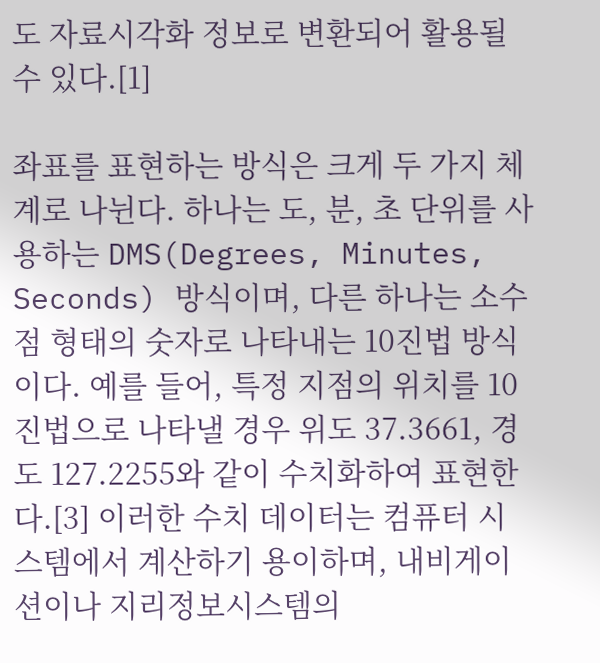도 자료시각화 정보로 변환되어 활용될 수 있다.[1]

좌표를 표현하는 방식은 크게 두 가지 체계로 나뉜다. 하나는 도, 분, 초 단위를 사용하는 DMS(Degrees, Minutes, Seconds) 방식이며, 다른 하나는 소수점 형태의 숫자로 나타내는 10진법 방식이다. 예를 들어, 특정 지점의 위치를 10진법으로 나타낼 경우 위도 37.3661, 경도 127.2255와 같이 수치화하여 표현한다.[3] 이러한 수치 데이터는 컴퓨터 시스템에서 계산하기 용이하며, 내비게이션이나 지리정보시스템의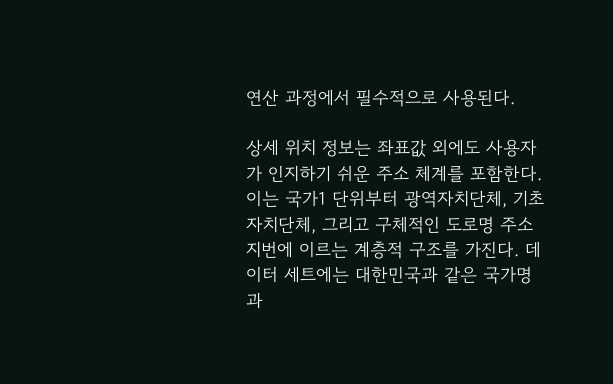연산 과정에서 필수적으로 사용된다.

상세 위치 정보는 좌표값 외에도 사용자가 인지하기 쉬운 주소 체계를 포함한다. 이는 국가1 단위부터 광역자치단체, 기초자치단체, 그리고 구체적인 도로명 주소지번에 이르는 계층적 구조를 가진다. 데이터 세트에는 대한민국과 같은 국가명과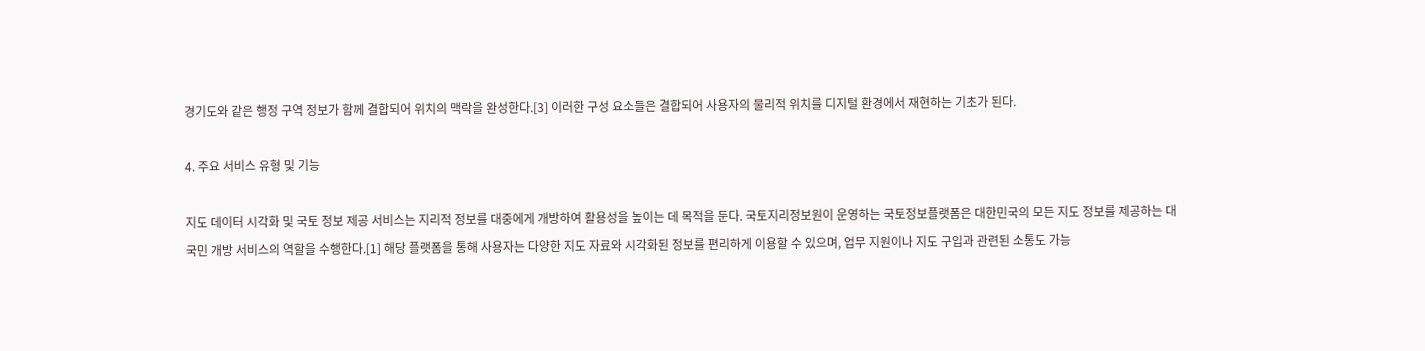경기도와 같은 행정 구역 정보가 함께 결합되어 위치의 맥락을 완성한다.[3] 이러한 구성 요소들은 결합되어 사용자의 물리적 위치를 디지털 환경에서 재현하는 기초가 된다.

4. 주요 서비스 유형 및 기능

지도 데이터 시각화 및 국토 정보 제공 서비스는 지리적 정보를 대중에게 개방하여 활용성을 높이는 데 목적을 둔다. 국토지리정보원이 운영하는 국토정보플랫폼은 대한민국의 모든 지도 정보를 제공하는 대국민 개방 서비스의 역할을 수행한다.[1] 해당 플랫폼을 통해 사용자는 다양한 지도 자료와 시각화된 정보를 편리하게 이용할 수 있으며, 업무 지원이나 지도 구입과 관련된 소통도 가능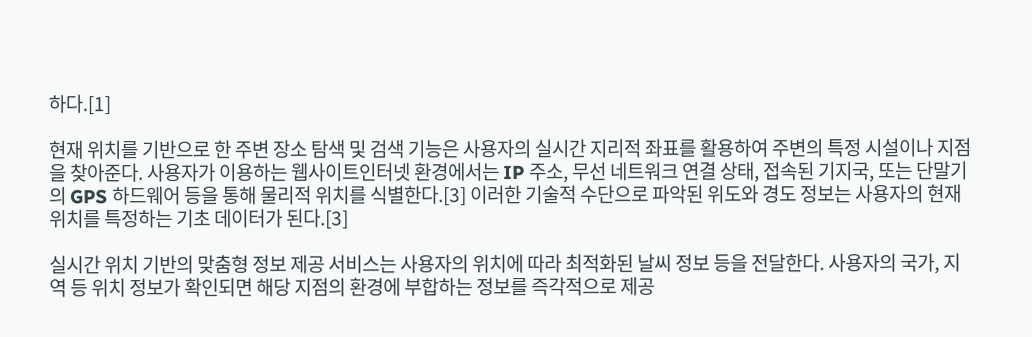하다.[1]

현재 위치를 기반으로 한 주변 장소 탐색 및 검색 기능은 사용자의 실시간 지리적 좌표를 활용하여 주변의 특정 시설이나 지점을 찾아준다. 사용자가 이용하는 웹사이트인터넷 환경에서는 IP 주소, 무선 네트워크 연결 상태, 접속된 기지국, 또는 단말기의 GPS 하드웨어 등을 통해 물리적 위치를 식별한다.[3] 이러한 기술적 수단으로 파악된 위도와 경도 정보는 사용자의 현재 위치를 특정하는 기초 데이터가 된다.[3]

실시간 위치 기반의 맞춤형 정보 제공 서비스는 사용자의 위치에 따라 최적화된 날씨 정보 등을 전달한다. 사용자의 국가, 지역 등 위치 정보가 확인되면 해당 지점의 환경에 부합하는 정보를 즉각적으로 제공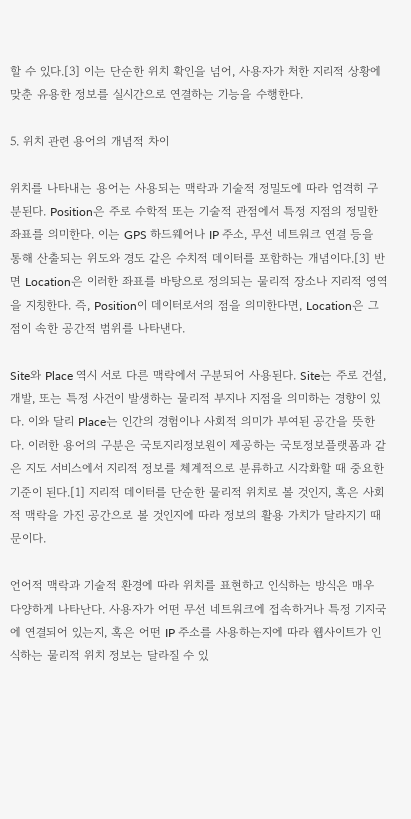할 수 있다.[3] 이는 단순한 위치 확인을 넘어, 사용자가 처한 지리적 상황에 맞춘 유용한 정보를 실시간으로 연결하는 기능을 수행한다.

5. 위치 관련 용어의 개념적 차이

위치를 나타내는 용어는 사용되는 맥락과 기술적 정밀도에 따라 엄격히 구분된다. Position은 주로 수학적 또는 기술적 관점에서 특정 지점의 정밀한 좌표를 의미한다. 이는 GPS 하드웨어나 IP 주소, 무선 네트워크 연결 등을 통해 산출되는 위도와 경도 같은 수치적 데이터를 포함하는 개념이다.[3] 반면 Location은 이러한 좌표를 바탕으로 정의되는 물리적 장소나 지리적 영역을 지칭한다. 즉, Position이 데이터로서의 점을 의미한다면, Location은 그 점이 속한 공간적 범위를 나타낸다.

Site와 Place 역시 서로 다른 맥락에서 구분되어 사용된다. Site는 주로 건설, 개발, 또는 특정 사건이 발생하는 물리적 부지나 지점을 의미하는 경향이 있다. 이와 달리 Place는 인간의 경험이나 사회적 의미가 부여된 공간을 뜻한다. 이러한 용어의 구분은 국토지리정보원이 제공하는 국토정보플랫폼과 같은 지도 서비스에서 지리적 정보를 체계적으로 분류하고 시각화할 때 중요한 기준이 된다.[1] 지리적 데이터를 단순한 물리적 위치로 볼 것인지, 혹은 사회적 맥락을 가진 공간으로 볼 것인지에 따라 정보의 활용 가치가 달라지기 때문이다.

언어적 맥락과 기술적 환경에 따라 위치를 표현하고 인식하는 방식은 매우 다양하게 나타난다. 사용자가 어떤 무선 네트워크에 접속하거나 특정 기지국에 연결되어 있는지, 혹은 어떤 IP 주소를 사용하는지에 따라 웹사이트가 인식하는 물리적 위치 정보는 달라질 수 있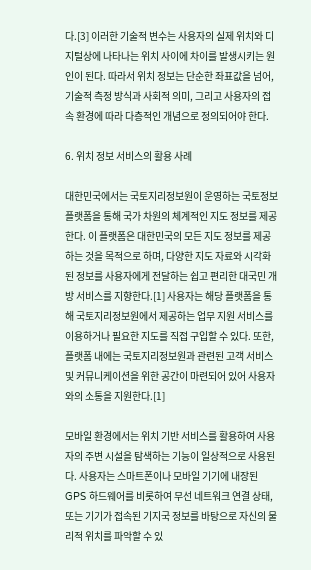다.[3] 이러한 기술적 변수는 사용자의 실제 위치와 디지털상에 나타나는 위치 사이에 차이를 발생시키는 원인이 된다. 따라서 위치 정보는 단순한 좌표값을 넘어, 기술적 측정 방식과 사회적 의미, 그리고 사용자의 접속 환경에 따라 다층적인 개념으로 정의되어야 한다.

6. 위치 정보 서비스의 활용 사례

대한민국에서는 국토지리정보원이 운영하는 국토정보플랫폼을 통해 국가 차원의 체계적인 지도 정보를 제공한다. 이 플랫폼은 대한민국의 모든 지도 정보를 제공하는 것을 목적으로 하며, 다양한 지도 자료와 시각화된 정보를 사용자에게 전달하는 쉽고 편리한 대국민 개방 서비스를 지향한다.[1] 사용자는 해당 플랫폼을 통해 국토지리정보원에서 제공하는 업무 지원 서비스를 이용하거나 필요한 지도를 직접 구입할 수 있다. 또한, 플랫폼 내에는 국토지리정보원과 관련된 고객 서비스 및 커뮤니케이션을 위한 공간이 마련되어 있어 사용자와의 소통을 지원한다.[1]

모바일 환경에서는 위치 기반 서비스를 활용하여 사용자의 주변 시설을 탐색하는 기능이 일상적으로 사용된다. 사용자는 스마트폰이나 모바일 기기에 내장된 GPS 하드웨어를 비롯하여 무선 네트워크 연결 상태, 또는 기기가 접속된 기지국 정보를 바탕으로 자신의 물리적 위치를 파악할 수 있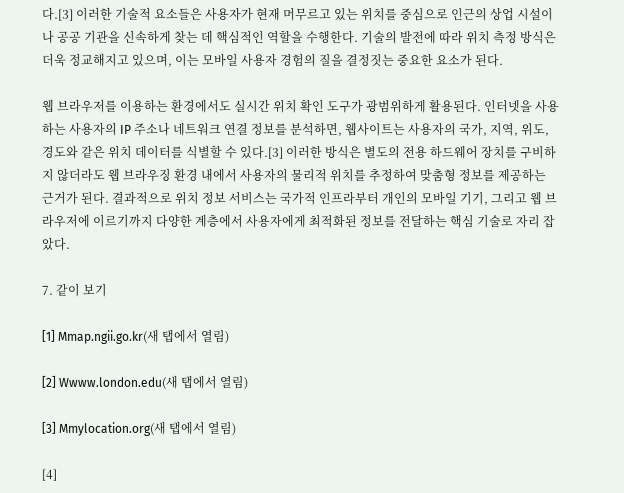다.[3] 이러한 기술적 요소들은 사용자가 현재 머무르고 있는 위치를 중심으로 인근의 상업 시설이나 공공 기관을 신속하게 찾는 데 핵심적인 역할을 수행한다. 기술의 발전에 따라 위치 측정 방식은 더욱 정교해지고 있으며, 이는 모바일 사용자 경험의 질을 결정짓는 중요한 요소가 된다.

웹 브라우저를 이용하는 환경에서도 실시간 위치 확인 도구가 광범위하게 활용된다. 인터넷을 사용하는 사용자의 IP 주소나 네트워크 연결 정보를 분석하면, 웹사이트는 사용자의 국가, 지역, 위도, 경도와 같은 위치 데이터를 식별할 수 있다.[3] 이러한 방식은 별도의 전용 하드웨어 장치를 구비하지 않더라도 웹 브라우징 환경 내에서 사용자의 물리적 위치를 추정하여 맞춤형 정보를 제공하는 근거가 된다. 결과적으로 위치 정보 서비스는 국가적 인프라부터 개인의 모바일 기기, 그리고 웹 브라우저에 이르기까지 다양한 계층에서 사용자에게 최적화된 정보를 전달하는 핵심 기술로 자리 잡았다.

7. 같이 보기

[1] Mmap.ngii.go.kr(새 탭에서 열림)

[2] Wwww.london.edu(새 탭에서 열림)

[3] Mmylocation.org(새 탭에서 열림)

[4]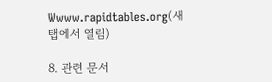Wwww.rapidtables.org(새 탭에서 열림)

8. 관련 문서